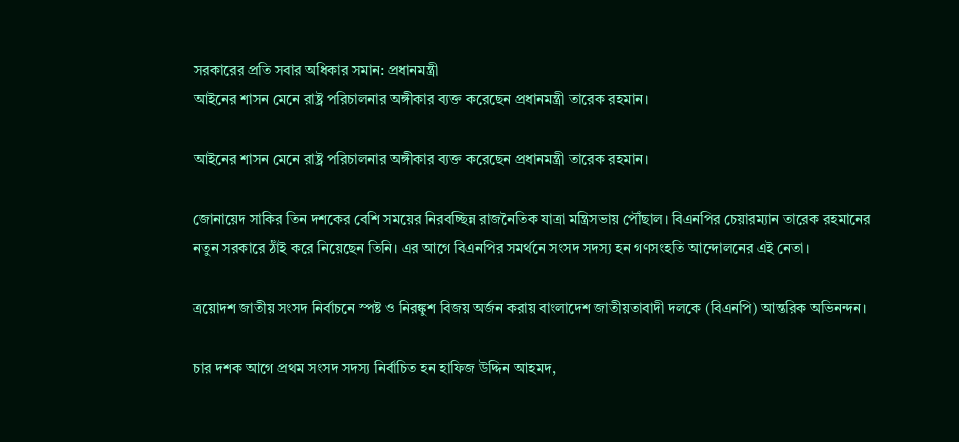সরকারের প্রতি সবার অধিকার সমান: প্রধানমন্ত্রী
আইনের শাসন মেনে রাষ্ট্র পরিচালনার অঙ্গীকার ব্যক্ত করেছেন প্রধানমন্ত্রী তারেক রহমান।

আইনের শাসন মেনে রাষ্ট্র পরিচালনার অঙ্গীকার ব্যক্ত করেছেন প্রধানমন্ত্রী তারেক রহমান।

জোনায়েদ সাকির তিন দশকের বেশি সময়ের নিরবচ্ছিন্ন রাজনৈতিক যাত্রা মন্ত্রিসভায় পৌঁছাল। বিএনপির চেয়ারম্যান তারেক রহমানের নতুন সরকারে ঠাঁই করে নিয়েছেন তিনি। এর আগে বিএনপির সমর্থনে সংসদ সদস্য হন গণসংহতি আন্দোলনের এই নেতা।

ত্রয়োদশ জাতীয় সংসদ নির্বাচনে স্পষ্ট ও নিরঙ্কুশ বিজয় অর্জন করায় বাংলাদেশ জাতীয়তাবাদী দলকে (বিএনপি) আন্তরিক অভিনন্দন।

চার দশক আগে প্রথম সংসদ সদস্য নির্বাচিত হন হাফিজ উদ্দিন আহমদ,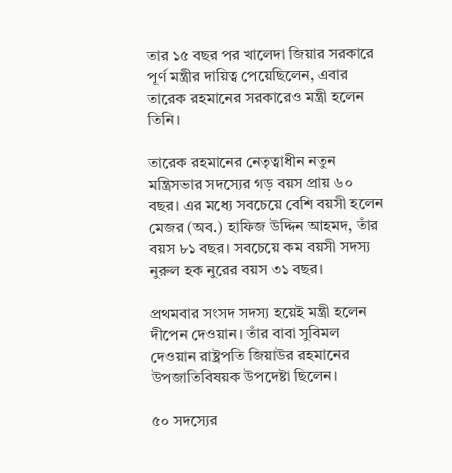তার ১৫ বছর পর খালেদা জিয়ার সরকারে পূর্ণ মন্ত্রীর দায়িত্ব পেয়েছিলেন, এবার তারেক রহমানের সরকারেও মন্ত্রী হলেন তিনি।

তারেক রহমানের নেতৃত্বাধীন নতুন মন্ত্রিসভার সদস্যের গড় বয়স প্রায় ৬০ বছর। এর মধ্যে সবচেয়ে বেশি বয়সী হলেন মেজর (অব.) হাফিজ উদ্দিন আহমদ, তাঁর বয়স ৮১ বছর। সবচেয়ে কম বয়সী সদস্য নুরুল হক নুরের বয়স ৩১ বছর।

প্রথমবার সংসদ সদস্য হয়েই মন্ত্রী হলেন দীপেন দেওয়ান। তাঁর বাবা সুবিমল দেওয়ান রাষ্ট্রপতি জিয়াউর রহমানের উপজাতিবিষয়ক উপদেষ্টা ছিলেন।

৫০ সদস্যের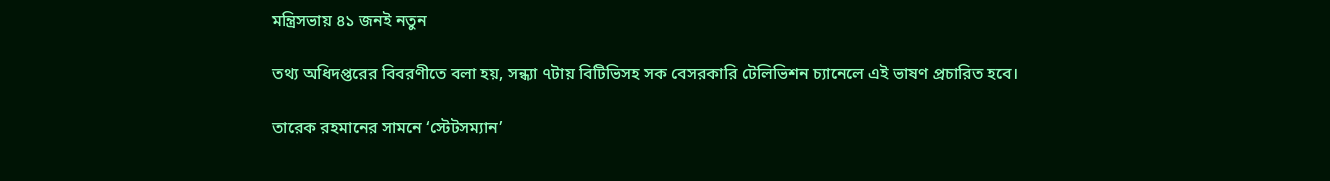মন্ত্রিসভায় ৪১ জনই নতুন

তথ্য অধিদপ্তরের বিবরণীতে বলা হয়, সন্ধ্যা ৭টায় বিটিভিসহ সক বেসরকারি টেলিভিশন চ্যানেলে এই ভাষণ প্রচারিত হবে।

তারেক রহমানের সামনে ‘স্টেটসম্যান’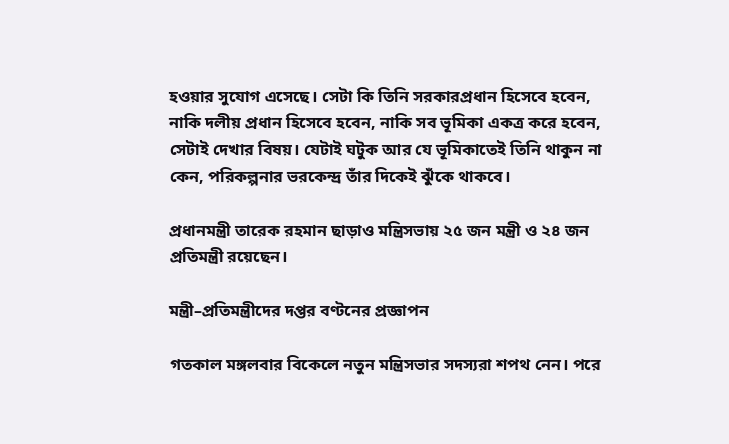হওয়ার সুযোগ এসেছে। সেটা কি তিনি সরকারপ্রধান হিসেবে হবেন, নাকি দলীয় প্রধান হিসেবে হবেন, নাকি সব ভূমিকা একত্র করে হবেন, সেটাই দেখার বিষয়। যেটাই ঘটুক আর যে ভূমিকাতেই তিনি থাকুন না কেন, পরিকল্পনার ভরকেন্দ্র তাঁর দিকেই ঝুঁকে থাকবে।

প্রধানমন্ত্রী তারেক রহমান ছাড়াও মন্ত্রিসভায় ২৫ জন মন্ত্রী ও ২৪ জন প্রতিমন্ত্রী রয়েছেন।

মন্ত্রী–প্রতিমন্ত্রীদের দপ্তর বণ্টনের প্রজ্ঞাপন

গতকাল মঙ্গলবার বিকেলে নতুন মন্ত্রিসভার সদস্যরা শপথ নেন। পরে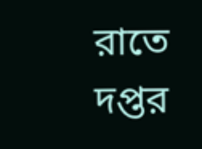রাতে দপ্তর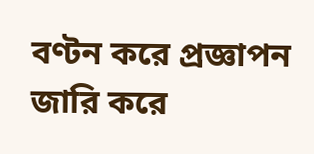বণ্টন করে প্রজ্ঞাপন জারি করে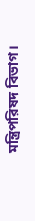মন্ত্রিপরিষদ বিভাগ।